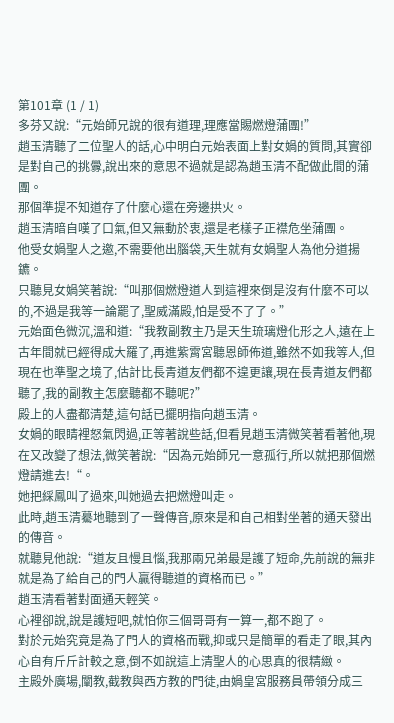第101章 (1 / 1)
多芬又說:“元始師兄說的很有道理,理應當賜燃燈蒲團!”
趙玉清聽了二位聖人的話,心中明白元始表面上對女媧的質問,其實卻是對自己的挑釁,說出來的意思不過就是認為趙玉清不配做此間的蒲團。
那個準提不知道存了什麼心還在旁邊拱火。
趙玉清暗自嘆了口氣,但又無動於衷,還是老樣子正襟危坐蒲團。
他受女媧聖人之邀,不需要他出腦袋,天生就有女媧聖人為他分道揚鑣。
只聽見女媧笑著說:“叫那個燃燈道人到這裡來倒是沒有什麼不可以的,不過是我等一論罷了,聖威滿殿,怕是受不了了。”
元始面色微沉,溫和道:“我教副教主乃是天生琉璃燈化形之人,遠在上古年間就已經得成大羅了,再進紫霄宮聽恩師佈道,雖然不如我等人,但現在也準聖之境了,估計比長青道友們都不遑更讓,現在長青道友們都聽了,我的副教主怎麼聽都不聽呢?”
殿上的人盡都清楚,這句話已擺明指向趙玉清。
女媧的眼睛裡怒氣閃過,正等著說些話,但看見趙玉清微笑著看著他,現在又改變了想法,微笑著說:“因為元始師兄一意孤行,所以就把那個燃燈請進去!“。
她把綵鳳叫了過來,叫她過去把燃燈叫走。
此時,趙玉清驀地聽到了一聲傳音,原來是和自己相對坐著的通天發出的傳音。
就聽見他說:“道友且慢且惱,我那兩兄弟最是護了短命,先前說的無非就是為了給自己的門人贏得聽道的資格而已。”
趙玉清看著對面通天輕笑。
心裡卻說,說是護短吧,就怕你三個哥哥有一算一,都不跑了。
對於元始究竟是為了門人的資格而戰,抑或只是簡單的看走了眼,其內心自有斤斤計較之意,倒不如說這上清聖人的心思真的很精緻。
主殿外廣場,闡教,截教與西方教的門徒,由媧皇宮服務員帶領分成三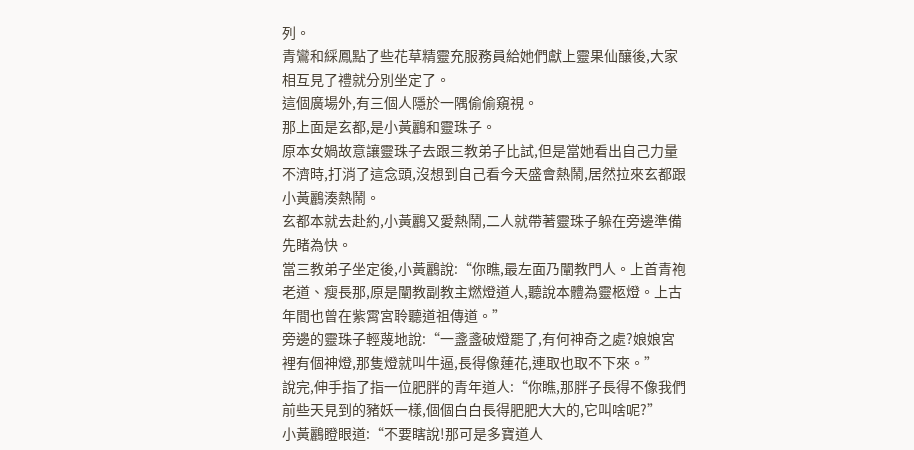列。
青鸞和綵鳳點了些花草精靈充服務員給她們獻上靈果仙釀後,大家相互見了禮就分別坐定了。
這個廣場外,有三個人隱於一隅偷偷窺視。
那上面是玄都,是小黃鸝和靈珠子。
原本女媧故意讓靈珠子去跟三教弟子比試,但是當她看出自己力量不濟時,打消了這念頭,沒想到自己看今天盛會熱鬧,居然拉來玄都跟小黃鸝湊熱鬧。
玄都本就去赴約,小黃鸝又愛熱鬧,二人就帶著靈珠子躲在旁邊準備先睹為快。
當三教弟子坐定後,小黃鸝說:“你瞧,最左面乃闡教門人。上首青袍老道、瘦長那,原是闡教副教主燃燈道人,聽說本體為靈柩燈。上古年間也曾在紫霄宮聆聽道祖傳道。”
旁邊的靈珠子輕蔑地說:“一盞盞破燈罷了,有何神奇之處?娘娘宮裡有個神燈,那隻燈就叫牛逼,長得像蓮花,連取也取不下來。”
說完,伸手指了指一位肥胖的青年道人:“你瞧,那胖子長得不像我們前些天見到的豬妖一樣,個個白白長得肥肥大大的,它叫啥呢?”
小黃鸝瞪眼道:“不要瞎說!那可是多寶道人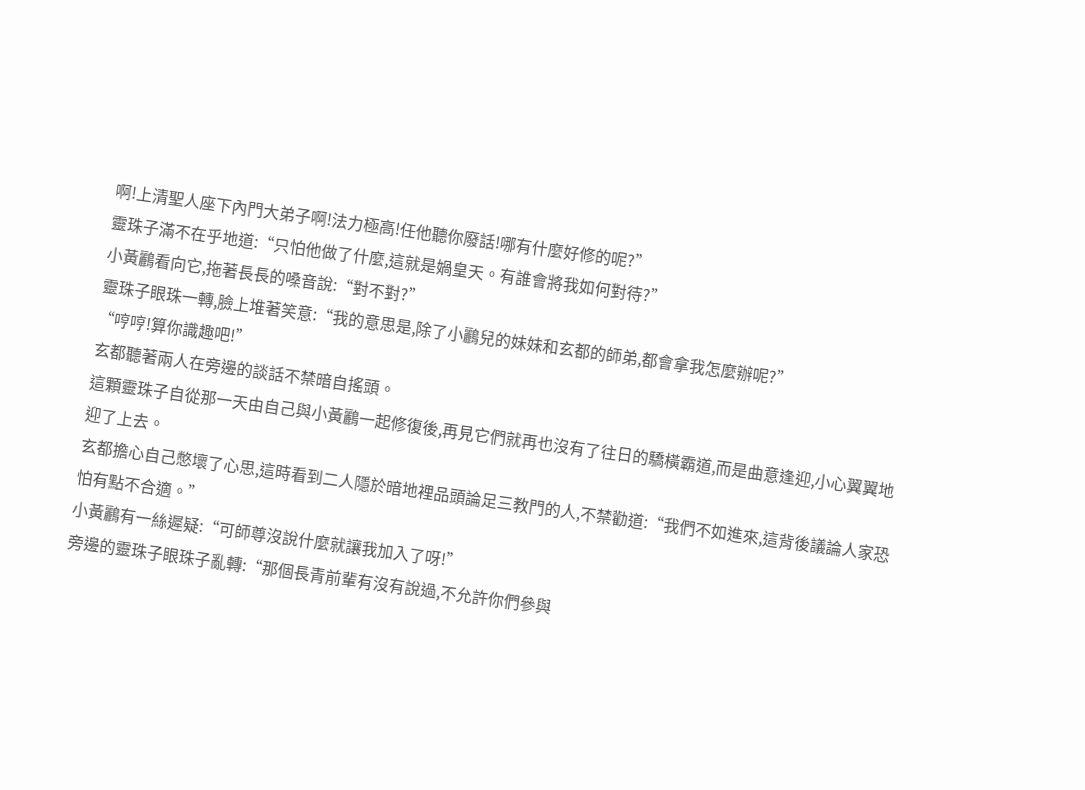啊!上清聖人座下內門大弟子啊!法力極高!任他聽你廢話!哪有什麼好修的呢?”
靈珠子滿不在乎地道:“只怕他做了什麼,這就是媧皇天。有誰會將我如何對待?”
小黃鸝看向它,拖著長長的嗓音說:“對不對?”
靈珠子眼珠一轉,臉上堆著笑意:“我的意思是,除了小鸝兒的妹妹和玄都的師弟,都會拿我怎麼辦呢?”
“哼哼!算你識趣吧!”
玄都聽著兩人在旁邊的談話不禁暗自搖頭。
這顆靈珠子自從那一天由自己與小黃鸝一起修復後,再見它們就再也沒有了往日的驕橫霸道,而是曲意逢迎,小心翼翼地迎了上去。
玄都擔心自己憋壞了心思,這時看到二人隱於暗地裡品頭論足三教門的人,不禁勸道:“我們不如進來,這背後議論人家恐怕有點不合適。”
小黃鸝有一絲遲疑:“可師尊沒說什麼就讓我加入了呀!”
旁邊的靈珠子眼珠子亂轉:“那個長青前輩有沒有說過,不允許你們參與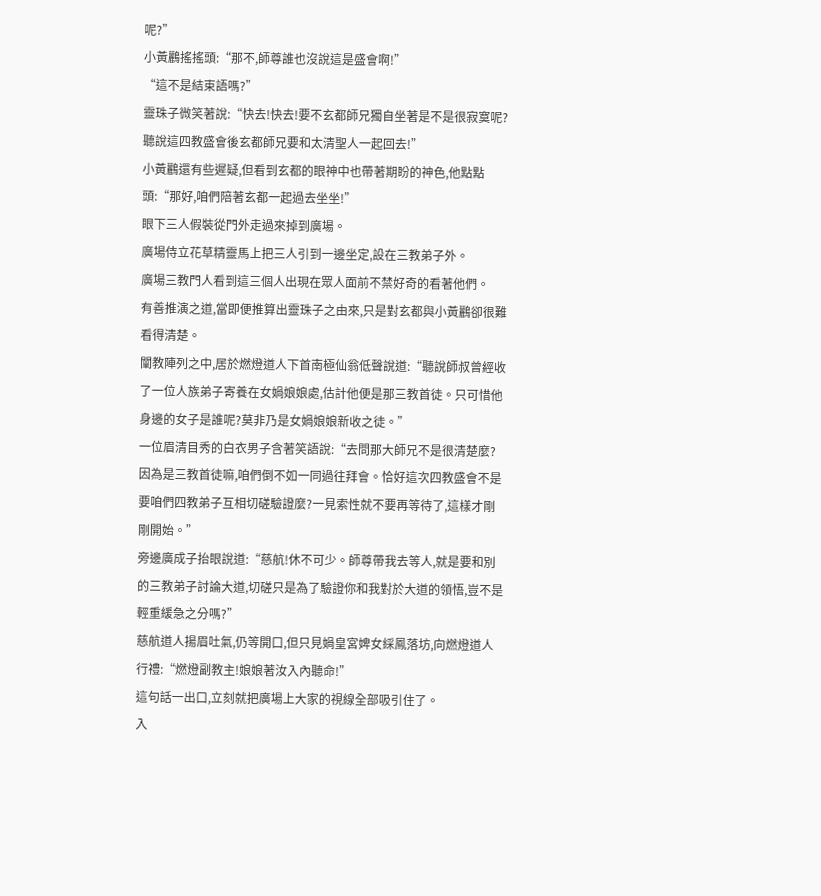呢?”
小黃鸝搖搖頭:“那不,師尊誰也沒說這是盛會啊!”
“這不是結束語嗎?”
靈珠子微笑著說:“快去!快去!要不玄都師兄獨自坐著是不是很寂寞呢?聽說這四教盛會後玄都師兄要和太清聖人一起回去!”
小黃鸝還有些遲疑,但看到玄都的眼神中也帶著期盼的神色,他點點頭:“那好,咱們陪著玄都一起過去坐坐!”
眼下三人假裝從門外走過來掉到廣場。
廣場侍立花草精靈馬上把三人引到一邊坐定,設在三教弟子外。
廣場三教門人看到這三個人出現在眾人面前不禁好奇的看著他們。
有善推演之道,當即便推算出靈珠子之由來,只是對玄都與小黃鸝卻很難看得清楚。
闡教陣列之中,居於燃燈道人下首南極仙翁低聲說道:“聽說師叔曾經收了一位人族弟子寄養在女媧娘娘處,估計他便是那三教首徒。只可惜他身邊的女子是誰呢?莫非乃是女媧娘娘新收之徒。”
一位眉清目秀的白衣男子含著笑語說:“去問那大師兄不是很清楚麼?因為是三教首徒嘛,咱們倒不如一同過往拜會。恰好這次四教盛會不是要咱們四教弟子互相切磋驗證麼?一見索性就不要再等待了,這樣才剛剛開始。”
旁邊廣成子抬眼說道:“慈航!休不可少。師尊帶我去等人,就是要和別的三教弟子討論大道,切磋只是為了驗證你和我對於大道的領悟,豈不是輕重緩急之分嗎?”
慈航道人揚眉吐氣,仍等開口,但只見媧皇宮婢女綵鳳落坊,向燃燈道人行禮:“燃燈副教主!娘娘著汝入內聽命!”
這句話一出口,立刻就把廣場上大家的視線全部吸引住了。
入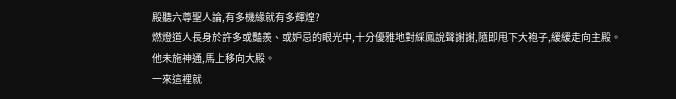殿聽六尊聖人論,有多機緣就有多輝煌?
燃燈道人長身於許多或豔羨、或妒忌的眼光中,十分優雅地對綵鳳說聲謝謝,隨即甩下大袍子,緩緩走向主殿。
他未施神通,馬上移向大殿。
一來這裡就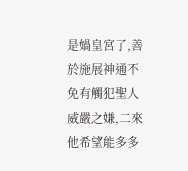是媧皇宮了,善於施展神通不免有觸犯聖人威嚴之嫌,二來他希望能多多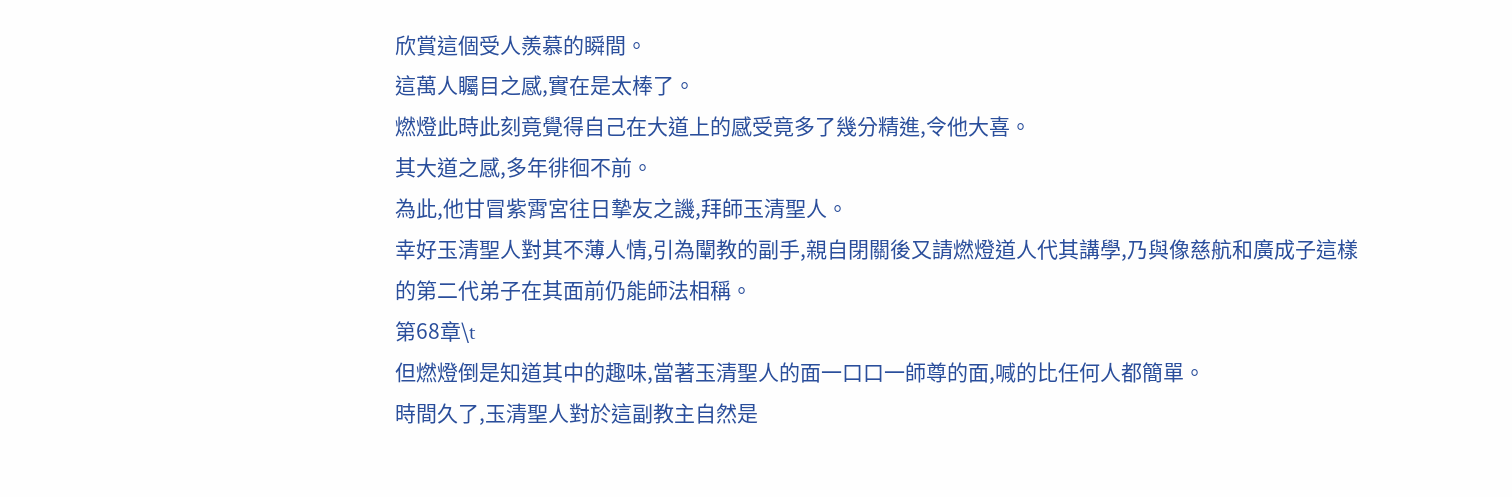欣賞這個受人羨慕的瞬間。
這萬人矚目之感,實在是太棒了。
燃燈此時此刻竟覺得自己在大道上的感受竟多了幾分精進,令他大喜。
其大道之感,多年徘徊不前。
為此,他甘冒紫霄宮往日摯友之譏,拜師玉清聖人。
幸好玉清聖人對其不薄人情,引為闡教的副手,親自閉關後又請燃燈道人代其講學,乃與像慈航和廣成子這樣的第二代弟子在其面前仍能師法相稱。
第68章\t
但燃燈倒是知道其中的趣味,當著玉清聖人的面一口口一師尊的面,喊的比任何人都簡單。
時間久了,玉清聖人對於這副教主自然是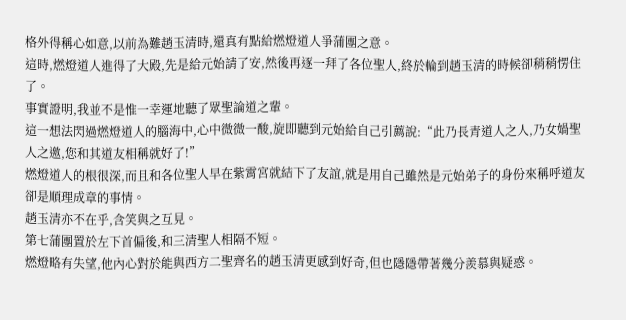格外得稱心如意,以前為難趙玉清時,還真有點給燃燈道人爭蒲團之意。
這時,燃燈道人進得了大殿,先是給元始請了安,然後再逐一拜了各位聖人,終於輪到趙玉清的時候卻稍稍愣住了。
事實證明,我並不是惟一幸運地聽了眾聖論道之輩。
這一想法閃過燃燈道人的腦海中,心中微微一酸,旋即聽到元始給自己引薦說:“此乃長青道人之人,乃女媧聖人之邀,您和其道友相稱就好了!”
燃燈道人的根很深,而且和各位聖人早在紫霄宮就結下了友誼,就是用自己雖然是元始弟子的身份來稱呼道友卻是順理成章的事情。
趙玉清亦不在乎,含笑與之互見。
第七蒲團置於左下首偏後,和三清聖人相隔不短。
燃燈略有失望,他內心對於能與西方二聖齊名的趙玉清更感到好奇,但也隱隱帶著幾分羨慕與疑惑。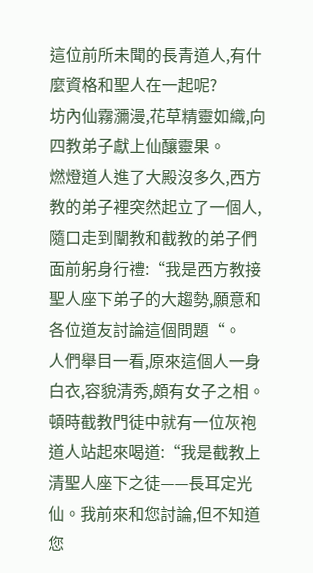這位前所未聞的長青道人,有什麼資格和聖人在一起呢?
坊內仙霧瀰漫,花草精靈如織,向四教弟子獻上仙釀靈果。
燃燈道人進了大殿沒多久,西方教的弟子裡突然起立了一個人,隨口走到闡教和截教的弟子們面前躬身行禮:“我是西方教接聖人座下弟子的大趨勢,願意和各位道友討論這個問題“。
人們舉目一看,原來這個人一身白衣,容貌清秀,頗有女子之相。
頓時截教門徒中就有一位灰袍道人站起來喝道:“我是截教上清聖人座下之徒——長耳定光仙。我前來和您討論,但不知道您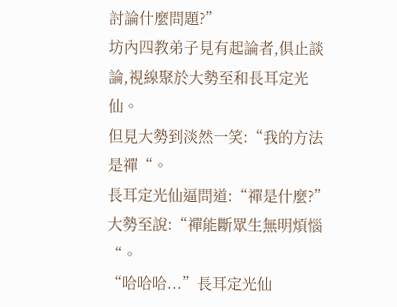討論什麼問題?”
坊內四教弟子見有起論者,俱止談論,視線聚於大勢至和長耳定光仙。
但見大勢到淡然一笑:“我的方法是禪“。
長耳定光仙逼問道:“禪是什麼?”
大勢至說:“禪能斷眾生無明煩惱“。
“哈哈哈...”長耳定光仙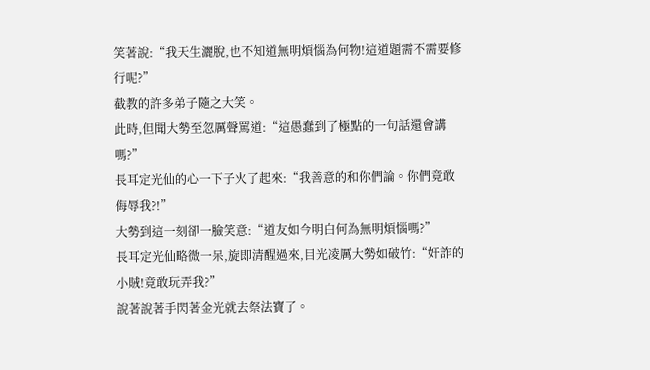笑著說:“我天生灑脫,也不知道無明煩惱為何物!這道題需不需要修行呢?”
截教的許多弟子隨之大笑。
此時,但聞大勢至忽厲聲罵道:“這愚蠢到了極點的一句話還會講嗎?”
長耳定光仙的心一下子火了起來:“我善意的和你們論。你們竟敢侮辱我?!”
大勢到這一刻卻一臉笑意:“道友如今明白何為無明煩惱嗎?”
長耳定光仙略微一呆,旋即清醒過來,目光凌厲大勢如破竹:“奸詐的小賊!竟敢玩弄我?”
說著說著手閃著金光就去祭法寶了。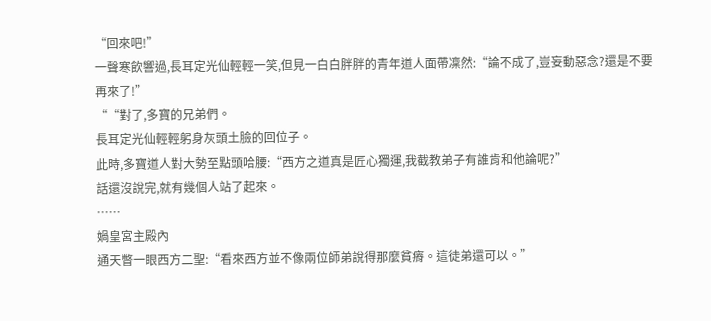“回來吧!”
一聲寒飲響過,長耳定光仙輕輕一笑,但見一白白胖胖的青年道人面帶凜然:“論不成了,豈妄動惡念?還是不要再來了!”
““對了,多寶的兄弟們。
長耳定光仙輕輕躬身灰頭土臉的回位子。
此時,多寶道人對大勢至點頭哈腰:“西方之道真是匠心獨運,我截教弟子有誰肯和他論呢?”
話還沒說完,就有幾個人站了起來。
……
媧皇宮主殿內
通天瞥一眼西方二聖:“看來西方並不像兩位師弟說得那麼貧瘠。這徒弟還可以。”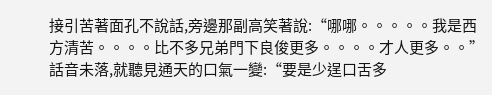接引苦著面孔不說話,旁邊那副高笑著說:“哪哪。。。。。我是西方清苦。。。。比不多兄弟門下良俊更多。。。。才人更多。。”
話音未落,就聽見通天的口氣一變:“要是少逞口舌多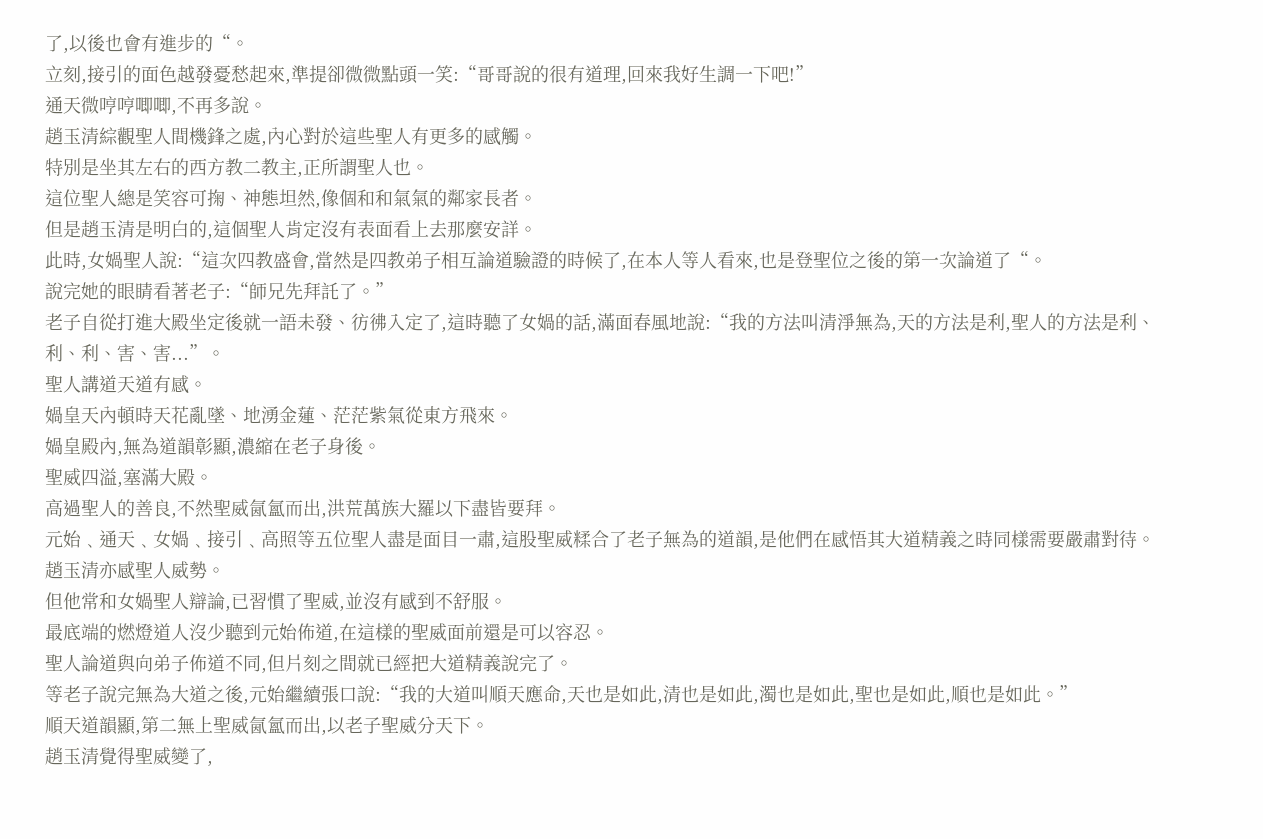了,以後也會有進步的“。
立刻,接引的面色越發憂愁起來,準提卻微微點頭一笑:“哥哥說的很有道理,回來我好生調一下吧!”
通天微哼哼唧唧,不再多說。
趙玉清綜觀聖人間機鋒之處,內心對於這些聖人有更多的感觸。
特別是坐其左右的西方教二教主,正所謂聖人也。
這位聖人總是笑容可掬、神態坦然,像個和和氣氣的鄰家長者。
但是趙玉清是明白的,這個聖人肯定沒有表面看上去那麼安詳。
此時,女媧聖人說:“這次四教盛會,當然是四教弟子相互論道驗證的時候了,在本人等人看來,也是登聖位之後的第一次論道了“。
說完她的眼睛看著老子:“師兄先拜託了。”
老子自從打進大殿坐定後就一語未發、彷彿入定了,這時聽了女媧的話,滿面春風地說:“我的方法叫清淨無為,天的方法是利,聖人的方法是利、利、利、害、害...”。
聖人講道天道有感。
媧皇天內頓時天花亂墜、地湧金蓮、茫茫紫氣從東方飛來。
媧皇殿內,無為道韻彰顯,濃縮在老子身後。
聖威四溢,塞滿大殿。
高過聖人的善良,不然聖威氤氳而出,洪荒萬族大羅以下盡皆要拜。
元始﹑通天﹑女媧﹑接引﹑高照等五位聖人盡是面目一肅,這股聖威糅合了老子無為的道韻,是他們在感悟其大道精義之時同樣需要嚴肅對待。
趙玉清亦感聖人威勢。
但他常和女媧聖人辯論,已習慣了聖威,並沒有感到不舒服。
最底端的燃燈道人沒少聽到元始佈道,在這樣的聖威面前還是可以容忍。
聖人論道與向弟子佈道不同,但片刻之間就已經把大道精義說完了。
等老子說完無為大道之後,元始繼續張口說:“我的大道叫順天應命,天也是如此,清也是如此,濁也是如此,聖也是如此,順也是如此。”
順天道韻顯,第二無上聖威氤氳而出,以老子聖威分天下。
趙玉清覺得聖威變了,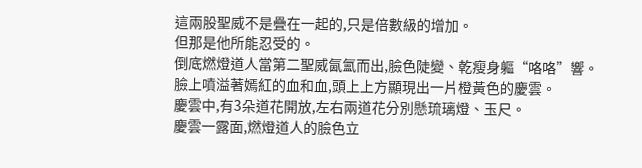這兩股聖威不是疊在一起的,只是倍數級的增加。
但那是他所能忍受的。
倒底燃燈道人當第二聖威氤氳而出,臉色陡變、乾瘦身軀“咯咯”響。
臉上噴溢著嫣紅的血和血,頭上上方顯現出一片橙黃色的慶雲。
慶雲中,有3朵道花開放,左右兩道花分別懸琉璃燈、玉尺。
慶雲一露面,燃燈道人的臉色立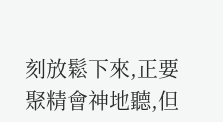刻放鬆下來,正要聚精會神地聽,但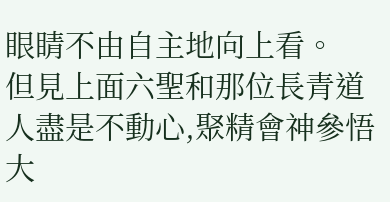眼睛不由自主地向上看。
但見上面六聖和那位長青道人盡是不動心,聚精會神參悟大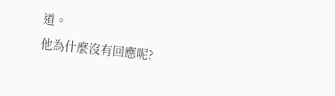道。
他為什麼沒有回應呢?